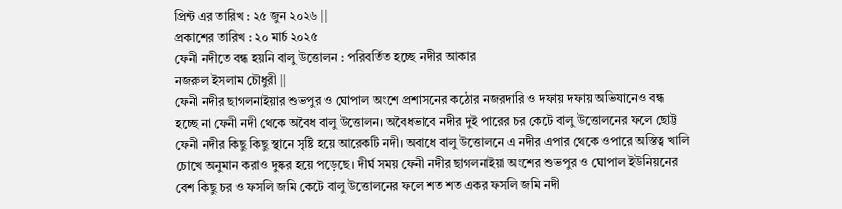প্রিন্ট এর তারিখ : ২৫ জুন ২০২৬ ||
প্রকাশের তারিখ : ২০ মার্চ ২০২৫
ফেনী নদীতে বন্ধ হয়নি বালু উত্তোলন : পরিবর্তিত হচ্ছে নদীর আকার
নজরুল ইসলাম চৌধুরী ||
ফেনী নদীর ছাগলনাইয়ার শুভপুর ও ঘোপাল অংশে প্রশাসনের কঠোর নজরদারি ও দফায় দফায় অভিযানেও বন্ধ হচ্ছে না ফেনী নদী থেকে অবৈধ বালু উত্তোলন। অবৈধভাবে নদীর দুই পারের চর কেটে বালু উত্তোলনের ফলে ছোট্ট ফেনী নদীর কিছু কিছু স্থানে সৃষ্টি হয়ে আরেকটি নদী। অবাধে বালু উত্তোলনে এ নদীর এপার থেকে ওপারে অস্তিত্ব খালি চোখে অনুমান করাও দুষ্কর হয়ে পড়েছে। দীর্ঘ সময় ফেনী নদীর ছাগলনাইয়া অংশের শুভপুর ও ঘোপাল ইউনিয়নের বেশ কিছু চর ও ফসলি জমি কেটে বালু উত্তোলনের ফলে শত শত একর ফসলি জমি নদী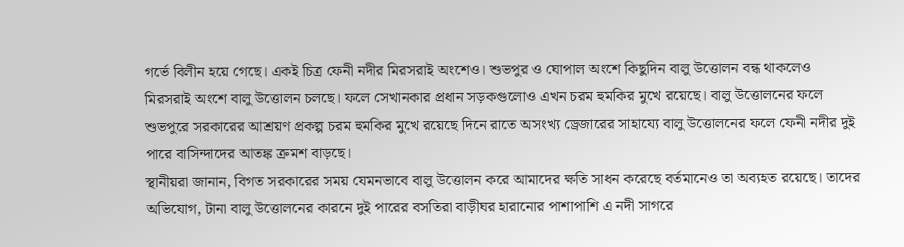গর্ভে বিলীন হয়ে গেছে। একই চিত্র ফেনী নদীর মিরসরাই অংশেও। শুভপুর ও ঘোপাল অংশে কিছুদিন বালু উত্তোলন বন্ধ থাকলেও মিরসরাই অংশে বালু উত্তোলন চলছে। ফলে সেখানকার প্রধান সড়কগুলোও এখন চরম হুমকির মুখে রয়েছে। বালু উত্তোলনের ফলে শুভপুরে সরকারের আশ্রয়ণ প্রকল্প চরম হুমকির মুখে রয়েছে দিনে রাতে অসংখ্য ড্রেজারের সাহায্যে বালু উত্তোলনের ফলে ফেনী নদীর দুই পারে বাসিন্দাদের আতঙ্ক ক্রমশ বাড়ছে।
স্থানীয়রা জানান, বিগত সরকারের সময় যেমনভাবে বালু উত্তোলন করে আমাদের ক্ষতি সাধন করেছে বর্তমানেও তা অব্যহত রয়েছে। তাদের অভিযোগ, টানা বালু উত্তোলনের কারনে দুই পারের বসতিরা বাড়ীঘর হারানোর পাশাপাশি এ নদী সাগরে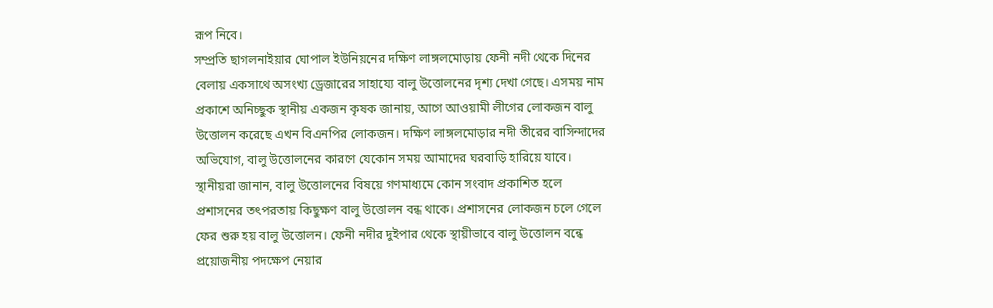রূপ নিবে।
সম্প্রতি ছাগলনাইয়ার ঘোপাল ইউনিয়নের দক্ষিণ লাঙ্গলমোড়ায় ফেনী নদী থেকে দিনের বেলায় একসাথে অসংখ্য ড্রেজারের সাহায্যে বালু উত্তোলনের দৃশ্য দেখা গেছে। এসময় নাম প্রকাশে অনিচ্ছুক স্থানীয় একজন কৃষক জানায়, আগে আওয়ামী লীগের লোকজন বালু উত্তোলন করেছে এখন বিএনপির লোকজন। দক্ষিণ লাঙ্গলমোড়ার নদী তীরের বাসিন্দাদের অভিযোগ, বালু উত্তোলনের কারণে যেকোন সময় আমাদের ঘরবাড়ি হারিয়ে যাবে।
স্থানীয়রা জানান, বালু উত্তোলনের বিষয়ে গণমাধ্যমে কোন সংবাদ প্রকাশিত হলে প্রশাসনের তৎপরতায় কিছুক্ষণ বালু উত্তোলন বন্ধ থাকে। প্রশাসনের লোকজন চলে গেলে ফের শুরু হয় বালু উত্তোলন। ফেনী নদীর দুইপার থেকে স্থায়ীভাবে বালু উত্তোলন বন্ধে প্রয়োজনীয় পদক্ষেপ নেয়ার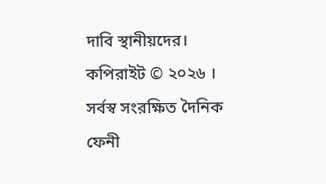দাবি স্থানীয়দের।
কপিরাইট © ২০২৬ । সর্বস্ব সংরক্ষিত দৈনিক ফেনী